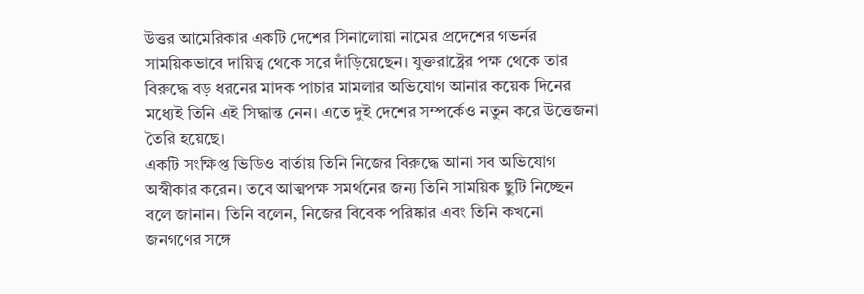উত্তর আমেরিকার একটি দেশের সিনালোয়া নামের প্রদেশের গভর্নর সাময়িকভাবে দায়িত্ব থেকে সরে দাঁড়িয়েছেন। যুক্তরাষ্ট্রের পক্ষ থেকে তার বিরুদ্ধে বড় ধরনের মাদক পাচার মামলার অভিযোগ আনার কয়েক দিনের মধ্যেই তিনি এই সিদ্ধান্ত নেন। এতে দুই দেশের সম্পর্কেও নতুন করে উত্তেজনা তৈরি হয়েছে।
একটি সংক্ষিপ্ত ভিডিও বার্তায় তিনি নিজের বিরুদ্ধে আনা সব অভিযোগ অস্বীকার করেন। তবে আত্মপক্ষ সমর্থনের জন্য তিনি সাময়িক ছুটি নিচ্ছেন বলে জানান। তিনি বলেন, নিজের বিবেক পরিষ্কার এবং তিনি কখনো জনগণের সঙ্গে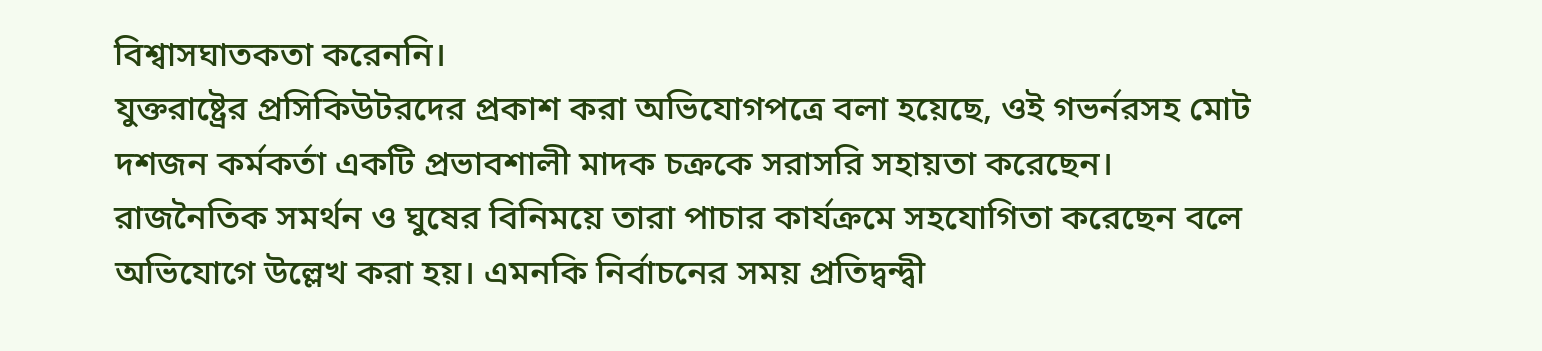বিশ্বাসঘাতকতা করেননি।
যুক্তরাষ্ট্রের প্রসিকিউটরদের প্রকাশ করা অভিযোগপত্রে বলা হয়েছে, ওই গভর্নরসহ মোট দশজন কর্মকর্তা একটি প্রভাবশালী মাদক চক্রকে সরাসরি সহায়তা করেছেন। রাজনৈতিক সমর্থন ও ঘুষের বিনিময়ে তারা পাচার কার্যক্রমে সহযোগিতা করেছেন বলে অভিযোগে উল্লেখ করা হয়। এমনকি নির্বাচনের সময় প্রতিদ্বন্দ্বী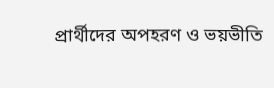প্রার্থীদের অপহরণ ও ভয়ভীতি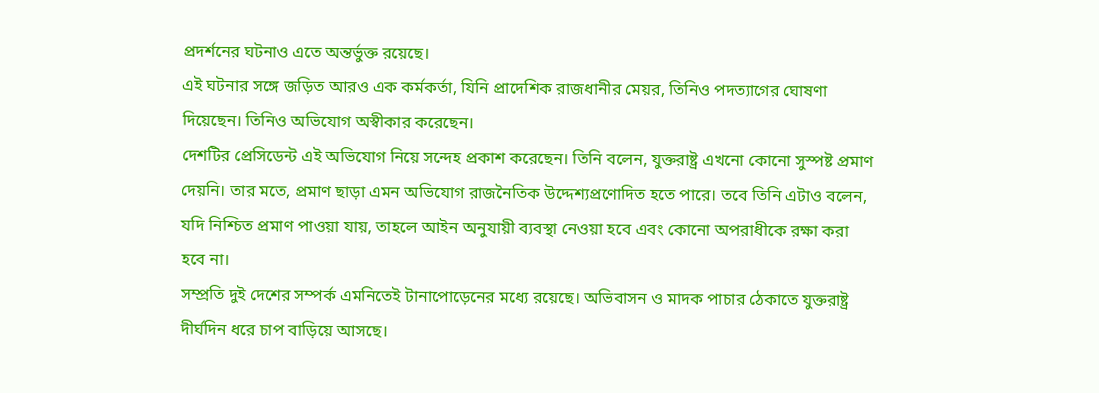প্রদর্শনের ঘটনাও এতে অন্তর্ভুক্ত রয়েছে।
এই ঘটনার সঙ্গে জড়িত আরও এক কর্মকর্তা, যিনি প্রাদেশিক রাজধানীর মেয়র, তিনিও পদত্যাগের ঘোষণা দিয়েছেন। তিনিও অভিযোগ অস্বীকার করেছেন।
দেশটির প্রেসিডেন্ট এই অভিযোগ নিয়ে সন্দেহ প্রকাশ করেছেন। তিনি বলেন, যুক্তরাষ্ট্র এখনো কোনো সুস্পষ্ট প্রমাণ দেয়নি। তার মতে, প্রমাণ ছাড়া এমন অভিযোগ রাজনৈতিক উদ্দেশ্যপ্রণোদিত হতে পারে। তবে তিনি এটাও বলেন, যদি নিশ্চিত প্রমাণ পাওয়া যায়, তাহলে আইন অনুযায়ী ব্যবস্থা নেওয়া হবে এবং কোনো অপরাধীকে রক্ষা করা হবে না।
সম্প্রতি দুই দেশের সম্পর্ক এমনিতেই টানাপোড়েনের মধ্যে রয়েছে। অভিবাসন ও মাদক পাচার ঠেকাতে যুক্তরাষ্ট্র দীর্ঘদিন ধরে চাপ বাড়িয়ে আসছে।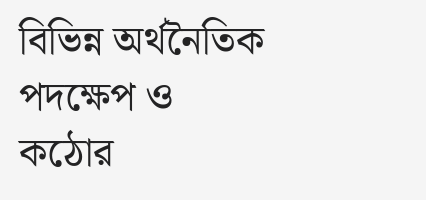বিভিন্ন অর্থনৈতিক পদক্ষেপ ও কঠোর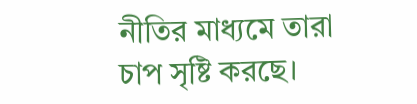নীতির মাধ্যমে তারা চাপ সৃষ্টি করছে।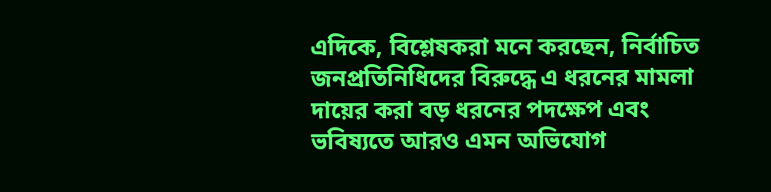এদিকে, বিশ্লেষকরা মনে করছেন, নির্বাচিত জনপ্রতিনিধিদের বিরুদ্ধে এ ধরনের মামলা দায়ের করা বড় ধরনের পদক্ষেপ এবং ভবিষ্যতে আরও এমন অভিযোগ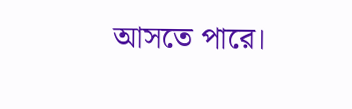আসতে পারে।